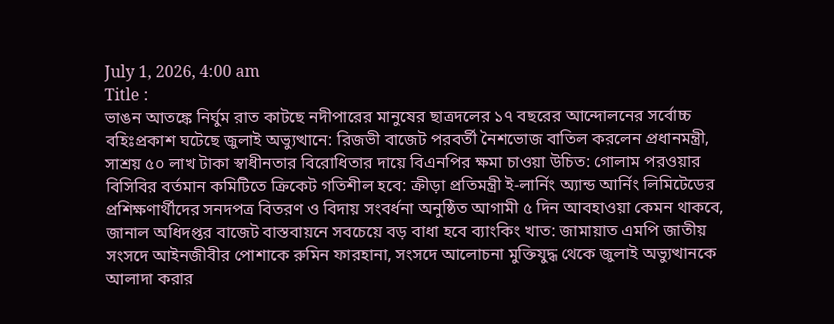July 1, 2026, 4:00 am
Title :
ভাঙন আতঙ্কে নির্ঘুম রাত কাটছে নদীপারের মানুষের ছাত্রদলের ১৭ বছরের আন্দোলনের সর্বোচ্চ বহিঃপ্রকাশ ঘটেছে জুলাই অভ্যুত্থানে: রিজভী বাজেট পরবর্তী নৈশভোজ বাতিল করলেন প্রধানমন্ত্রী, সাশ্রয় ৫০ লাখ টাকা স্বাধীনতার বিরোধিতার দায়ে বিএনপির ক্ষমা চাওয়া উচিত: গোলাম পরওয়ার বিসিবির বর্তমান কমিটিতে ক্রিকেট গতিশীল হবে: ক্রীড়া প্রতিমন্ত্রী ই-লার্নিং অ্যান্ড আর্নিং লিমিটেডের প্রশিক্ষণার্থীদের সনদপত্র বিতরণ ও বিদায় সংবর্ধনা অনুষ্ঠিত আগামী ৫ দিন আবহাওয়া কেমন থাকবে, জানাল অধিদপ্তর বাজেট বাস্তবায়নে সবচেয়ে বড় বাধা হবে ব্যাংকিং খাত: জামায়াত এমপি জাতীয় সংসদে আইনজীবীর পোশাকে রুমিন ফারহানা, সংসদে আলোচনা মুক্তিযুদ্ধ থেকে জুলাই অভ্যুত্থানকে আলাদা করার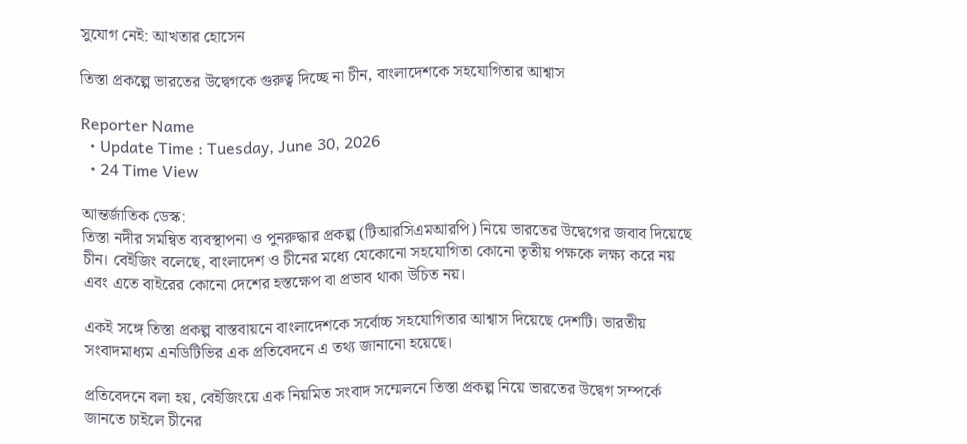সুযোগ নেই: আখতার হোসেন

তিস্তা প্রকল্পে ভারতের উদ্বেগকে গুরুত্ব দিচ্ছে না চীন, বাংলাদেশকে সহযোগিতার আশ্বাস

Reporter Name
  • Update Time : Tuesday, June 30, 2026
  • 24 Time View

আন্তর্জাতিক ডেস্ক:
তিস্তা নদীর সমন্বিত ব্যবস্থাপনা ও পুনরুদ্ধার প্রকল্প (টিআরসিএমআরপি) নিয়ে ভারতের উদ্বেগের জবাব দিয়েছে চীন। বেইজিং বলেছে, বাংলাদেশ ও চীনের মধ্যে যেকোনো সহযোগিতা কোনো তৃতীয় পক্ষকে লক্ষ্য করে নয় এবং এতে বাইরের কোনো দেশের হস্তক্ষেপ বা প্রভাব থাকা উচিত নয়।

একই সঙ্গে তিস্তা প্রকল্প বাস্তবায়নে বাংলাদেশকে সর্বোচ্চ সহযোগিতার আশ্বাস দিয়েছে দেশটি। ভারতীয় সংবাদমাধ্যম এনডিটিভির এক প্রতিবেদনে এ তথ্য জানানো হয়েছে।

প্রতিবেদনে বলা হয়, বেইজিংয়ে এক নিয়মিত সংবাদ সম্মেলনে তিস্তা প্রকল্প নিয়ে ভারতের উদ্বেগ সম্পর্কে জানতে চাইলে চীনের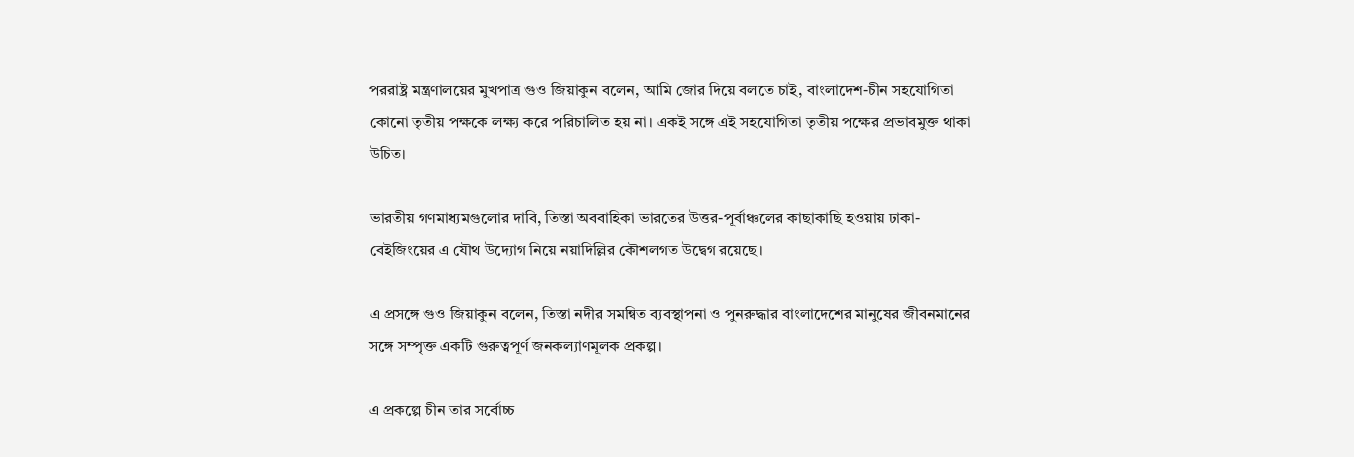পররাষ্ট্র মন্ত্রণালয়ের মুখপাত্র গুও জিয়াকুন বলেন, আমি জোর দিয়ে বলতে চাই, বাংলাদেশ-চীন সহযোগিতা কোনো তৃতীয় পক্ষকে লক্ষ্য করে পরিচালিত হয় না। একই সঙ্গে এই সহযোগিতা তৃতীয় পক্ষের প্রভাবমুক্ত থাকা উচিত।

ভারতীয় গণমাধ্যমগুলোর দাবি, তিস্তা অববাহিকা ভারতের উত্তর-পূর্বাঞ্চলের কাছাকাছি হওয়ায় ঢাকা-বেইজিংয়ের এ যৌথ উদ্যোগ নিয়ে নয়াদিল্লির কৌশলগত উদ্বেগ রয়েছে।

এ প্রসঙ্গে গুও জিয়াকুন বলেন, তিস্তা নদীর সমন্বিত ব্যবস্থাপনা ও পুনরুদ্ধার বাংলাদেশের মানুষের জীবনমানের সঙ্গে সম্পৃক্ত একটি গুরুত্বপূর্ণ জনকল্যাণমূলক প্রকল্প।

এ প্রকল্পে চীন তার সর্বোচ্চ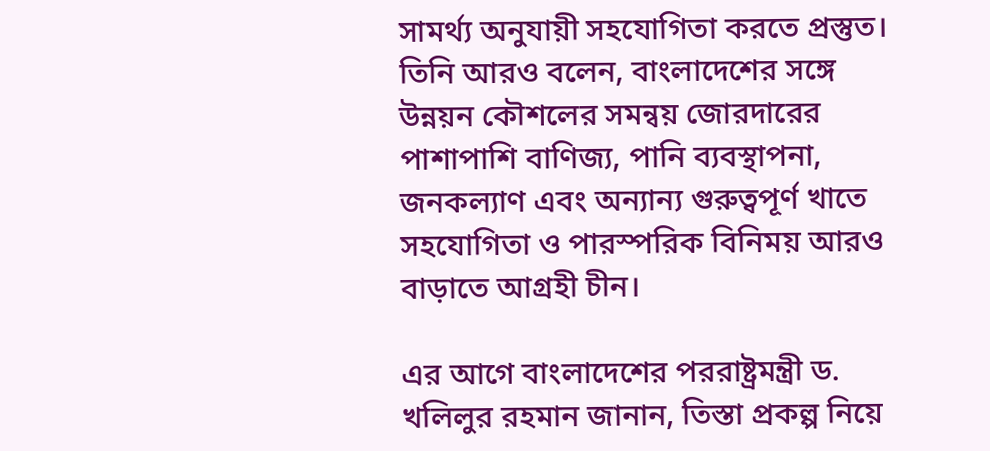সামর্থ্য অনুযায়ী সহযোগিতা করতে প্রস্তুত। তিনি আরও বলেন, বাংলাদেশের সঙ্গে উন্নয়ন কৌশলের সমন্বয় জোরদারের পাশাপাশি বাণিজ্য, পানি ব্যবস্থাপনা, জনকল্যাণ এবং অন্যান্য গুরুত্বপূর্ণ খাতে সহযোগিতা ও পারস্পরিক বিনিময় আরও বাড়াতে আগ্রহী চীন।

এর আগে বাংলাদেশের পররাষ্ট্রমন্ত্রী ড. খলিলুর রহমান জানান, তিস্তা প্রকল্প নিয়ে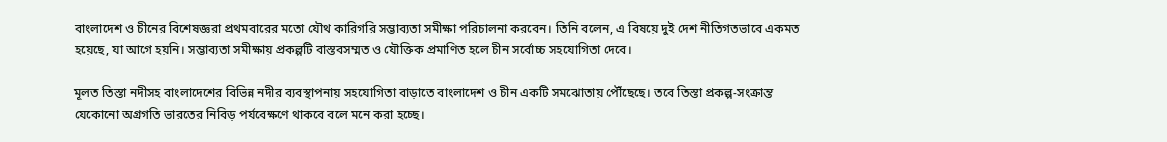বাংলাদেশ ও চীনের বিশেষজ্ঞরা প্রথমবারের মতো যৌথ কারিগরি সম্ভাব্যতা সমীক্ষা পরিচালনা করবেন। তিনি বলেন, এ বিষয়ে দুই দেশ নীতিগতভাবে একমত হয়েছে, যা আগে হয়নি। সম্ভাব্যতা সমীক্ষায় প্রকল্পটি বাস্তবসম্মত ও যৌক্তিক প্রমাণিত হলে চীন সর্বোচ্চ সহযোগিতা দেবে।

মূলত তিস্তা নদীসহ বাংলাদেশের বিভিন্ন নদীর ব্যবস্থাপনায় সহযোগিতা বাড়াতে বাংলাদেশ ও চীন একটি সমঝোতায় পৌঁছেছে। তবে তিস্তা প্রকল্প-সংক্রান্ত যেকোনো অগ্রগতি ভারতের নিবিড় পর্যবেক্ষণে থাকবে বলে মনে করা হচ্ছে।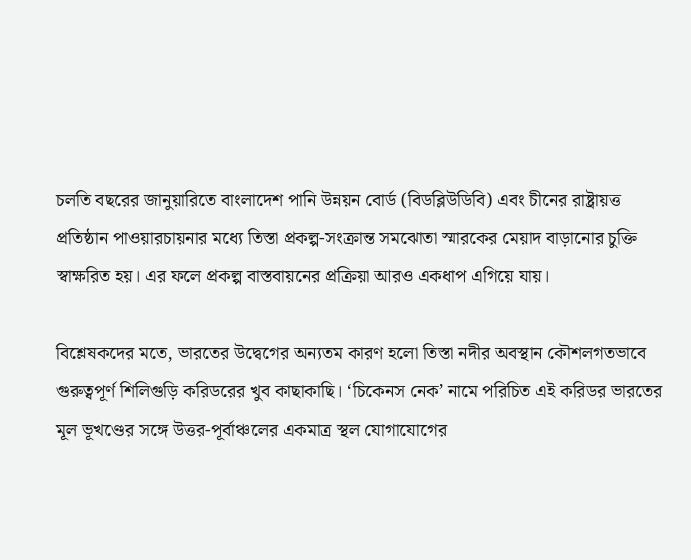চলতি বছরের জানুয়ারিতে বাংলাদেশ পানি উন্নয়ন বোর্ড (বিডব্লিউডিবি) এবং চীনের রাষ্ট্রায়ত্ত প্রতিষ্ঠান পাওয়ারচায়নার মধ্যে তিস্তা প্রকল্প-সংক্রান্ত সমঝোতা স্মারকের মেয়াদ বাড়ানোর চুক্তি স্বাক্ষরিত হয়। এর ফলে প্রকল্প বাস্তবায়নের প্রক্রিয়া আরও একধাপ এগিয়ে যায়।

বিশ্লেষকদের মতে, ভারতের উদ্বেগের অন্যতম কারণ হলো তিস্তা নদীর অবস্থান কৌশলগতভাবে গুরুত্বপূর্ণ শিলিগুড়ি করিডরের খুব কাছাকাছি। ‘চিকেনস নেক’ নামে পরিচিত এই করিডর ভারতের মূল ভূখণ্ডের সঙ্গে উত্তর-পূর্বাঞ্চলের একমাত্র স্থল যোগাযোগের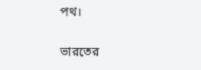পথ।

ভারতের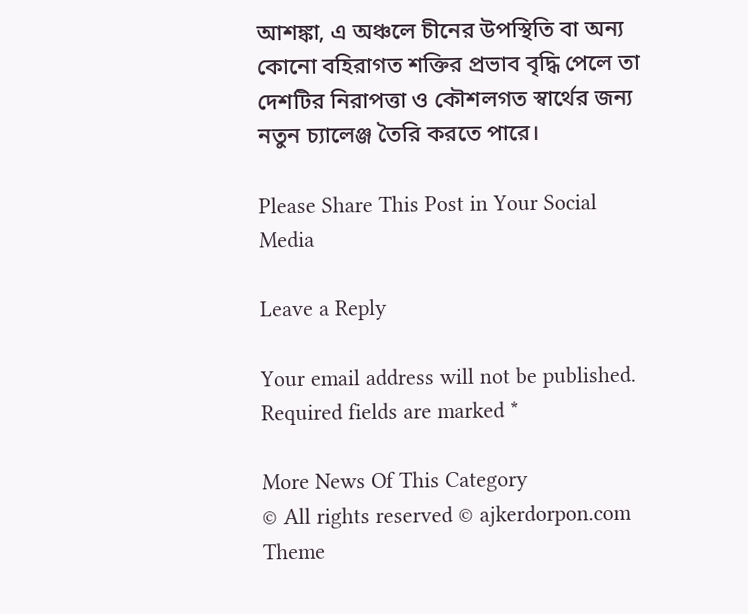আশঙ্কা, এ অঞ্চলে চীনের উপস্থিতি বা অন্য কোনো বহিরাগত শক্তির প্রভাব বৃদ্ধি পেলে তা দেশটির নিরাপত্তা ও কৌশলগত স্বার্থের জন্য নতুন চ্যালেঞ্জ তৈরি করতে পারে।

Please Share This Post in Your Social Media

Leave a Reply

Your email address will not be published. Required fields are marked *

More News Of This Category
© All rights reserved © ajkerdorpon.com
Theme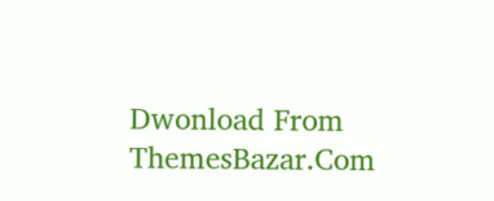Dwonload From ThemesBazar.Com